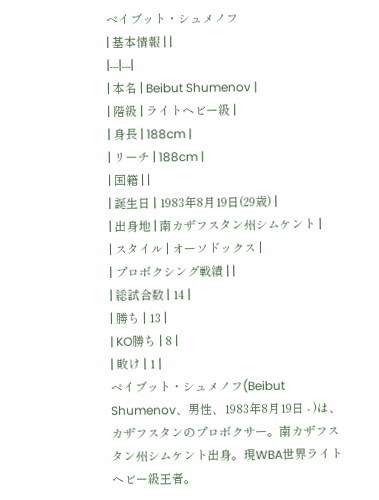ベイブット・シュメノフ
| 基本情報 | |
|---|---|
| 本名 | Beibut Shumenov |
| 階級 | ライトヘビー級 |
| 身長 | 188cm |
| リーチ | 188cm |
| 国籍 | |
| 誕生日 | 1983年8月19日(29歳) |
| 出身地 | 南カザフスタン州シムケント |
| スタイル | オーソドックス |
| プロボクシング戦績 | |
| 総試合数 | 14 |
| 勝ち | 13 |
| KO勝ち | 8 |
| 敗け | 1 |
ベイブット・シュメノフ(Beibut Shumenov、男性、1983年8月19日 - )は、カザフスタンのプロボクサー。南カザフスタン州シムケント出身。現WBA世界ライトヘビー級王者。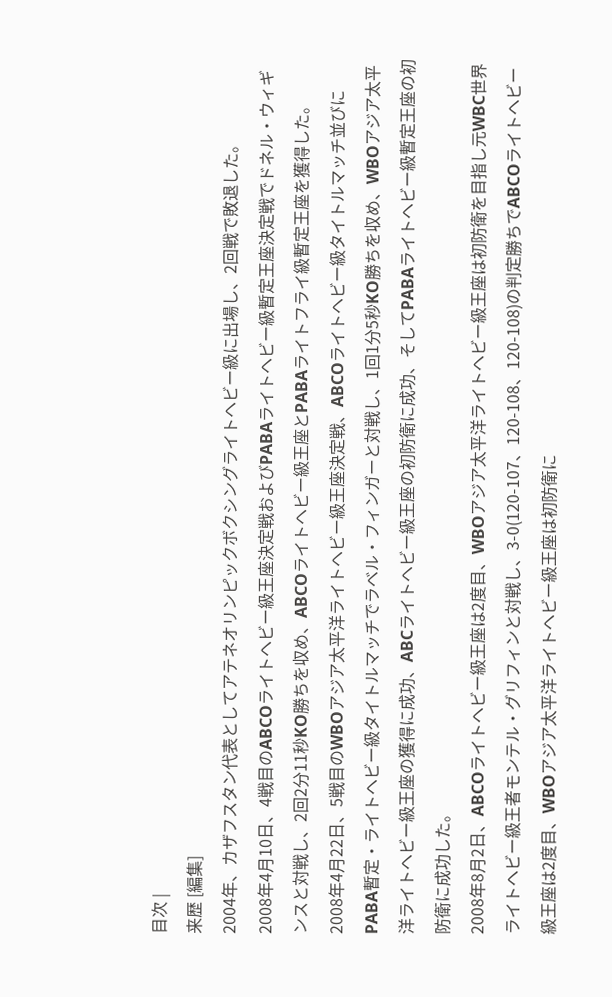目次 |
来歴 [編集]
2004年、カザフスタン代表としてアテネオリンピックボクシングライトヘビー級に出場し、2回戦で敗退した。
2008年4月10日、4戦目のABCOライトヘビー級王座決定戦およびPABAライトヘビー級暫定王座決定戦でドネル・ウィギンスと対戦し、2回2分11秒KO勝ちを収め、ABCOライトヘビー級王座とPABAライトフライ級暫定王座を獲得した。
2008年4月22日、5戦目のWBOアジア太平洋ライトヘビー級王座決定戦、ABCOライトヘビー級タイトルマッチ並びにPABA暫定・ライトヘビー級タイトルマッチでラベル・フィンガーと対戦し、1回1分5秒KO勝ちを収め、WBOアジア太平洋ライトヘビー級王座の獲得に成功、ABCライトヘビー級王座の初防衛に成功、そしてPABAライトヘビー級暫定王座の初防衛に成功した。
2008年8月2日、ABCOライトヘビー級王座は2度目、WBOアジア太平洋ライトヘビー級王座は初防衛を目指し元WBC世界ライトヘビー級王者モンテル・グリフィンと対戦し、3-0(120-107、120-108、120-108)の判定勝ちでABCOライトヘビー級王座は2度目、WBOアジア太平洋ライトヘビー級王座は初防衛に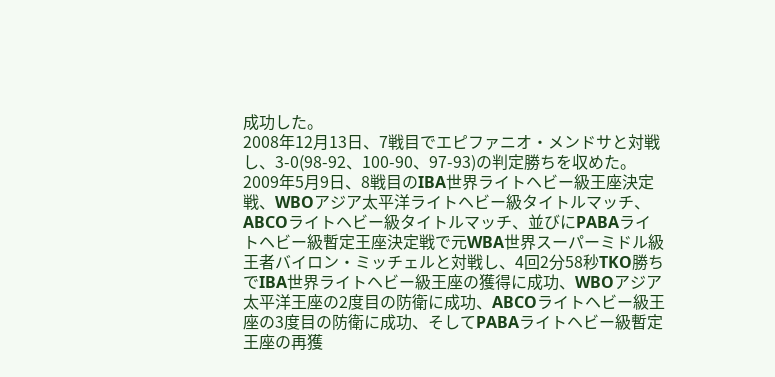成功した。
2008年12月13日、7戦目でエピファニオ・メンドサと対戦し、3-0(98-92、100-90、97-93)の判定勝ちを収めた。
2009年5月9日、8戦目のIBA世界ライトヘビー級王座決定戦、WBOアジア太平洋ライトヘビー級タイトルマッチ、ABCOライトヘビー級タイトルマッチ、並びにPABAライトヘビー級暫定王座決定戦で元WBA世界スーパーミドル級王者バイロン・ミッチェルと対戦し、4回2分58秒TKO勝ちでIBA世界ライトヘビー級王座の獲得に成功、WBOアジア太平洋王座の2度目の防衛に成功、ABCOライトヘビー級王座の3度目の防衛に成功、そしてPABAライトヘビー級暫定王座の再獲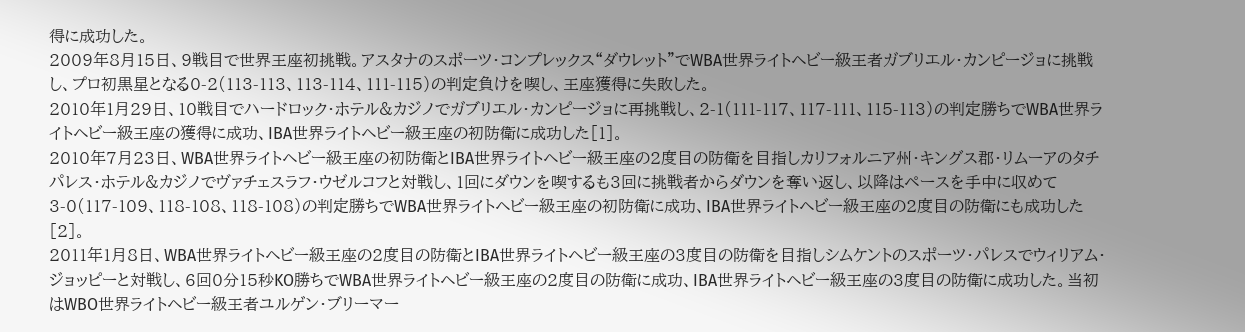得に成功した。
2009年8月15日、9戦目で世界王座初挑戦。アスタナのスポーツ・コンプレックス“ダウレット”でWBA世界ライトヘビー級王者ガブリエル・カンピージョに挑戦し、プロ初黒星となる0-2(113-113、113-114、111-115)の判定負けを喫し、王座獲得に失敗した。
2010年1月29日、10戦目でハードロック・ホテル&カジノでガブリエル・カンピージョに再挑戦し、2-1(111-117、117-111、115-113)の判定勝ちでWBA世界ライトヘビー級王座の獲得に成功、IBA世界ライトヘビー級王座の初防衛に成功した[1]。
2010年7月23日、WBA世界ライトヘビー級王座の初防衛とIBA世界ライトヘビー級王座の2度目の防衛を目指しカリフォルニア州・キングス郡・リムーアのタチパレス・ホテル&カジノでヴァチェスラフ・ウゼルコフと対戦し、1回にダウンを喫するも3回に挑戦者からダウンを奪い返し、以降はペースを手中に収めて3-0(117-109、118-108、118-108)の判定勝ちでWBA世界ライトヘビー級王座の初防衛に成功、IBA世界ライトヘビー級王座の2度目の防衛にも成功した[2]。
2011年1月8日、WBA世界ライトヘビー級王座の2度目の防衛とIBA世界ライトヘビー級王座の3度目の防衛を目指しシムケントのスポーツ・パレスでウィリアム・ジョッピーと対戦し、6回0分15秒KO勝ちでWBA世界ライトヘビー級王座の2度目の防衛に成功、IBA世界ライトヘビー級王座の3度目の防衛に成功した。当初はWBO世界ライトヘビー級王者ユルゲン・ブリーマー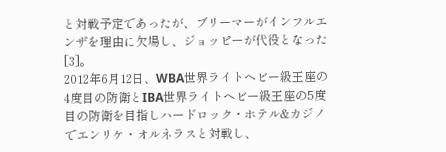と対戦予定であったが、ブリーマーがインフルエンザを理由に欠場し、ジョッピーが代役となった[3]。
2012年6月12日、WBA世界ライトヘビー級王座の4度目の防衛とIBA世界ライトヘビー級王座の5度目の防衛を目指しハードロック・ホテル&カジノでエンリケ・オルネラスと対戦し、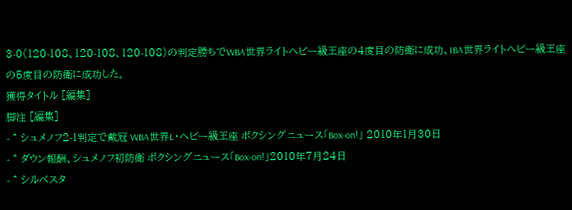3-0(120-108、120-108、120-108)の判定勝ちでWBA世界ライトヘビー級王座の4度目の防衛に成功、IBA世界ライトヘビー級王座の5度目の防衛に成功した。
獲得タイトル [編集]
脚注 [編集]
- ^ シュメノフ2-1判定で戴冠 WBA世界L・ヘビー級王座 ボクシングニュース「Box-on!」 2010年1月30日
- ^ ダウン報酬、シュメノフ初防衛 ボクシングニュース「Box-on!」2010年7月24日
- ^ シルベスタ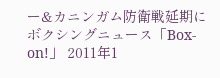ー&カニンガム防衛戦延期に ボクシングニュース「Box-on!」 2011年1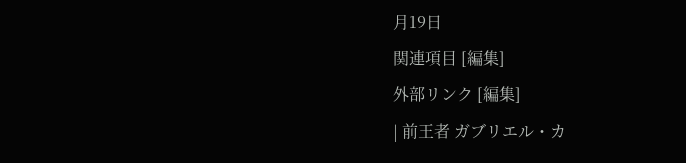月19日
関連項目 [編集]
外部リンク [編集]
| 前王者 ガブリエル・カ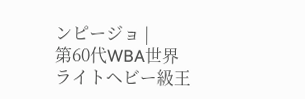ンピージョ |
第60代WBA世界ライトヘビー級王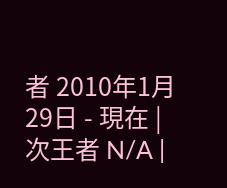者 2010年1月29日 - 現在 |
次王者 N/A |